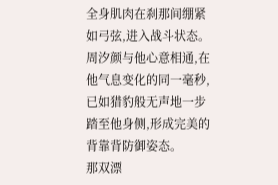全身肌肉在刹那间绷紧如弓弦,进入战斗状态。
周汐颜与他心意相通,在他气息变化的同一毫秒,
已如猎豹般无声地一步踏至他身侧,形成完美的背靠背防御姿态。
那双漂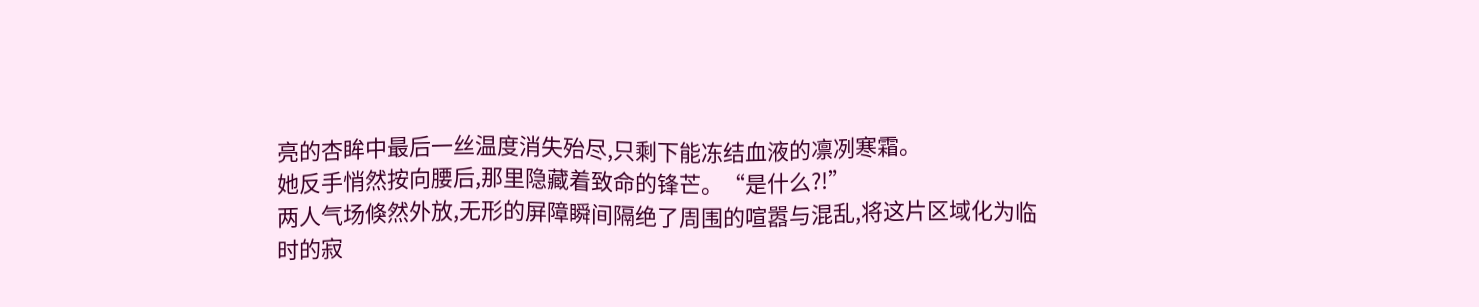亮的杏眸中最后一丝温度消失殆尽,只剩下能冻结血液的凛冽寒霜。
她反手悄然按向腰后,那里隐藏着致命的锋芒。“是什么?!”
两人气场倏然外放,无形的屏障瞬间隔绝了周围的喧嚣与混乱,将这片区域化为临时的寂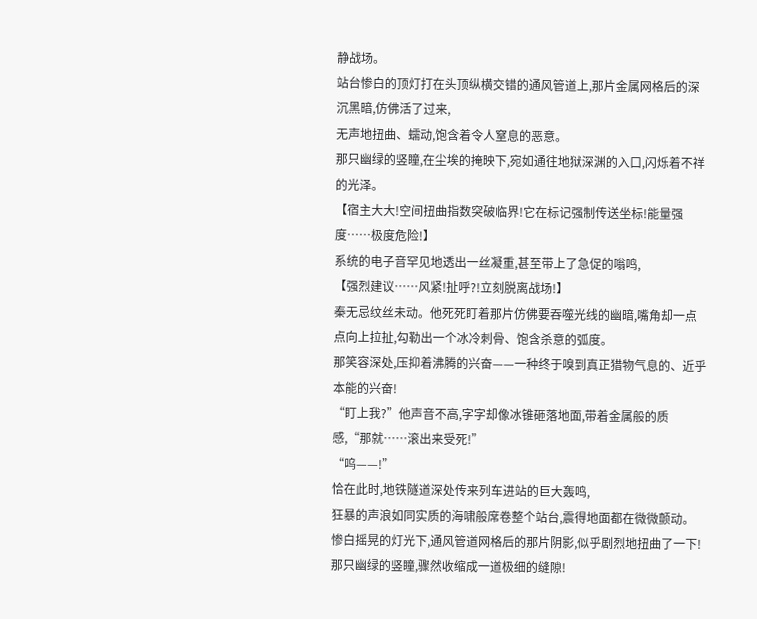静战场。
站台惨白的顶灯打在头顶纵横交错的通风管道上,那片金属网格后的深沉黑暗,仿佛活了过来,
无声地扭曲、蠕动,饱含着令人窒息的恶意。
那只幽绿的竖瞳,在尘埃的掩映下,宛如通往地狱深渊的入口,闪烁着不祥的光泽。
【宿主大大!空间扭曲指数突破临界!它在标记强制传送坐标!能量强度……极度危险!】
系统的电子音罕见地透出一丝凝重,甚至带上了急促的嗡鸣,
【强烈建议……风紧!扯呼?!立刻脱离战场!】
秦无忌纹丝未动。他死死盯着那片仿佛要吞噬光线的幽暗,嘴角却一点点向上拉扯,勾勒出一个冰冷刺骨、饱含杀意的弧度。
那笑容深处,压抑着沸腾的兴奋——一种终于嗅到真正猎物气息的、近乎本能的兴奋!
“盯上我?”他声音不高,字字却像冰锥砸落地面,带着金属般的质感,“那就……滚出来受死!”
“呜——!”
恰在此时,地铁隧道深处传来列车进站的巨大轰鸣,
狂暴的声浪如同实质的海啸般席卷整个站台,震得地面都在微微颤动。
惨白摇晃的灯光下,通风管道网格后的那片阴影,似乎剧烈地扭曲了一下!
那只幽绿的竖瞳,骤然收缩成一道极细的缝隙!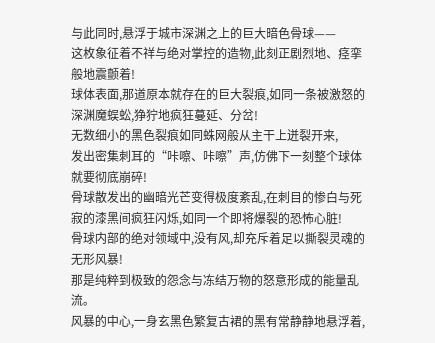与此同时,悬浮于城市深渊之上的巨大暗色骨球——
这枚象征着不祥与绝对掌控的造物,此刻正剧烈地、痉挛般地震颤着!
球体表面,那道原本就存在的巨大裂痕,如同一条被激怒的深渊魔蜈蚣,狰狞地疯狂蔓延、分岔!
无数细小的黑色裂痕如同蛛网般从主干上迸裂开来,
发出密集刺耳的“咔嚓、咔嚓”声,仿佛下一刻整个球体就要彻底崩碎!
骨球散发出的幽暗光芒变得极度紊乱,在刺目的惨白与死寂的漆黑间疯狂闪烁,如同一个即将爆裂的恐怖心脏!
骨球内部的绝对领域中,没有风,却充斥着足以撕裂灵魂的无形风暴!
那是纯粹到极致的怨念与冻结万物的怒意形成的能量乱流。
风暴的中心,一身玄黑色繁复古裙的黑有常静静地悬浮着,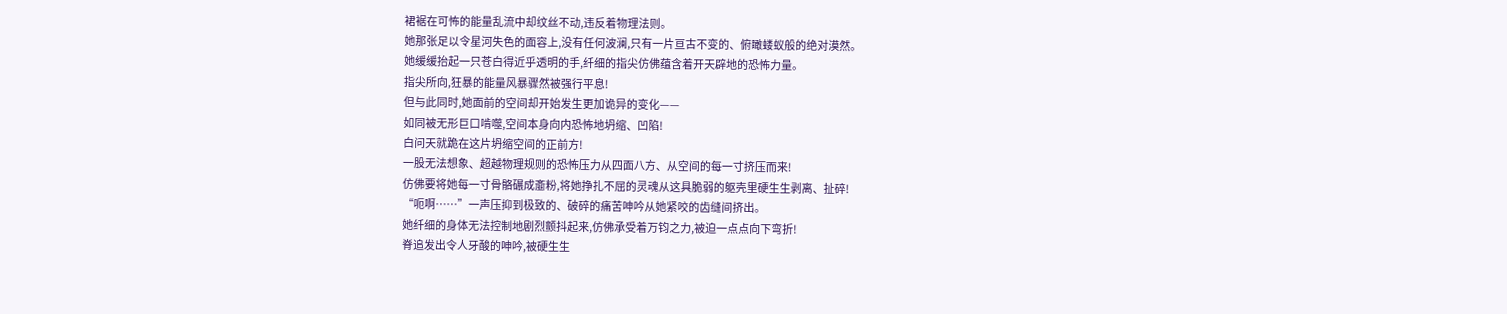裙裾在可怖的能量乱流中却纹丝不动,违反着物理法则。
她那张足以令星河失色的面容上,没有任何波澜,只有一片亘古不变的、俯瞰蝼蚁般的绝对漠然。
她缓缓抬起一只苍白得近乎透明的手,纤细的指尖仿佛蕴含着开天辟地的恐怖力量。
指尖所向,狂暴的能量风暴骤然被强行平息!
但与此同时,她面前的空间却开始发生更加诡异的变化——
如同被无形巨口啃噬,空间本身向内恐怖地坍缩、凹陷!
白问天就跪在这片坍缩空间的正前方!
一股无法想象、超越物理规则的恐怖压力从四面八方、从空间的每一寸挤压而来!
仿佛要将她每一寸骨骼碾成齑粉,将她挣扎不屈的灵魂从这具脆弱的躯壳里硬生生剥离、扯碎!
“呃啊……”一声压抑到极致的、破碎的痛苦呻吟从她紧咬的齿缝间挤出。
她纤细的身体无法控制地剧烈颤抖起来,仿佛承受着万钧之力,被迫一点点向下弯折!
脊追发出令人牙酸的呻吟,被硬生生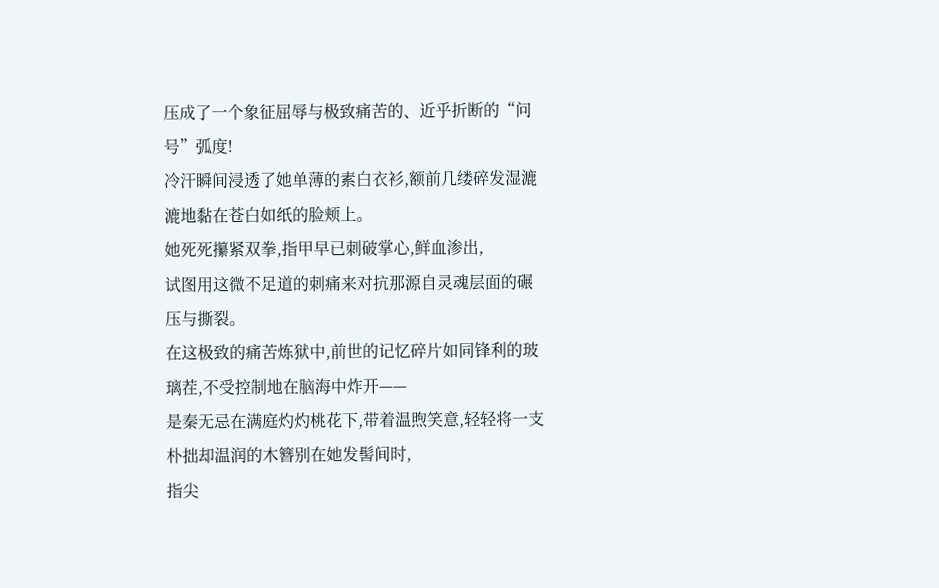压成了一个象征屈辱与极致痛苦的、近乎折断的“问号”弧度!
冷汗瞬间浸透了她单薄的素白衣衫,额前几缕碎发湿漉漉地黏在苍白如纸的脸颊上。
她死死攥紧双拳,指甲早已刺破掌心,鲜血渗出,
试图用这微不足道的刺痛来对抗那源自灵魂层面的碾压与撕裂。
在这极致的痛苦炼狱中,前世的记忆碎片如同锋利的玻璃茬,不受控制地在脑海中炸开——
是秦无忌在满庭灼灼桃花下,带着温煦笑意,轻轻将一支朴拙却温润的木簪别在她发髻间时,
指尖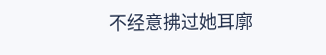不经意拂过她耳廓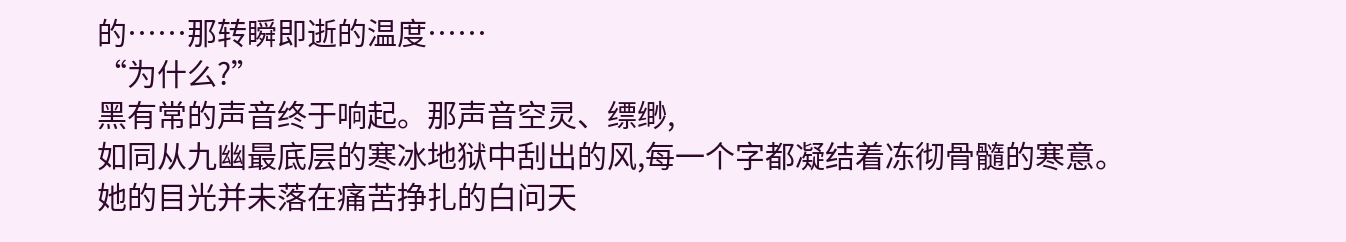的……那转瞬即逝的温度……
“为什么?”
黑有常的声音终于响起。那声音空灵、缥缈,
如同从九幽最底层的寒冰地狱中刮出的风,每一个字都凝结着冻彻骨髓的寒意。
她的目光并未落在痛苦挣扎的白问天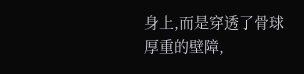身上,而是穿透了骨球厚重的壁障,